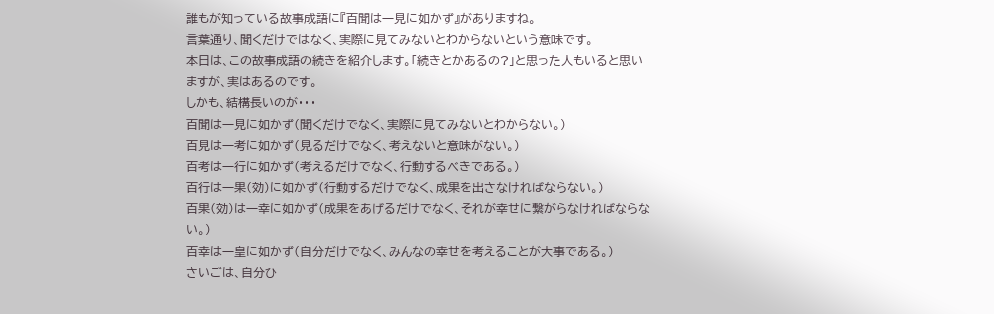誰もが知っている故事成語に『百聞は一見に如かず』がありますね。
言葉通り、聞くだけではなく、実際に見てみないとわからないという意味です。
本日は、この故事成語の続きを紹介します。「続きとかあるの?」と思った人もいると思いますが、実はあるのです。
しかも、結構長いのが・・・
百聞は一見に如かず(聞くだけでなく、実際に見てみないとわからない。)
百見は一考に如かず(見るだけでなく、考えないと意味がない。)
百考は一行に如かず(考えるだけでなく、行動するべきである。)
百行は一果(効)に如かず(行動するだけでなく、成果を出さなければならない。)
百果(効)は一幸に如かず(成果をあげるだけでなく、それが幸せに繋がらなければならない。)
百幸は一皇に如かず(自分だけでなく、みんなの幸せを考えることが大事である。)
さいごは、自分ひ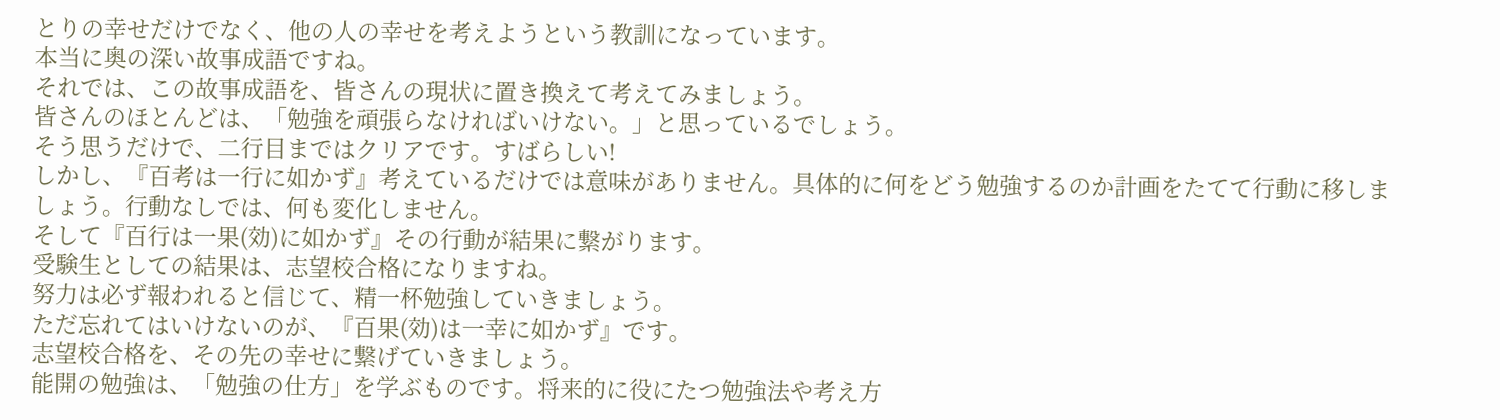とりの幸せだけでなく、他の人の幸せを考えようという教訓になっています。
本当に奥の深い故事成語ですね。
それでは、この故事成語を、皆さんの現状に置き換えて考えてみましょう。
皆さんのほとんどは、「勉強を頑張らなければいけない。」と思っているでしょう。
そう思うだけで、二行目まではクリアです。すばらしい!
しかし、『百考は一行に如かず』考えているだけでは意味がありません。具体的に何をどう勉強するのか計画をたてて行動に移しましょう。行動なしでは、何も変化しません。
そして『百行は一果(効)に如かず』その行動が結果に繋がります。
受験生としての結果は、志望校合格になりますね。
努力は必ず報われると信じて、精一杯勉強していきましょう。
ただ忘れてはいけないのが、『百果(効)は一幸に如かず』です。
志望校合格を、その先の幸せに繋げていきましょう。
能開の勉強は、「勉強の仕方」を学ぶものです。将来的に役にたつ勉強法や考え方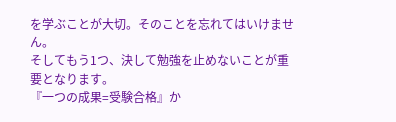を学ぶことが大切。そのことを忘れてはいけません。
そしてもう1つ、決して勉強を止めないことが重要となります。
『一つの成果=受験合格』か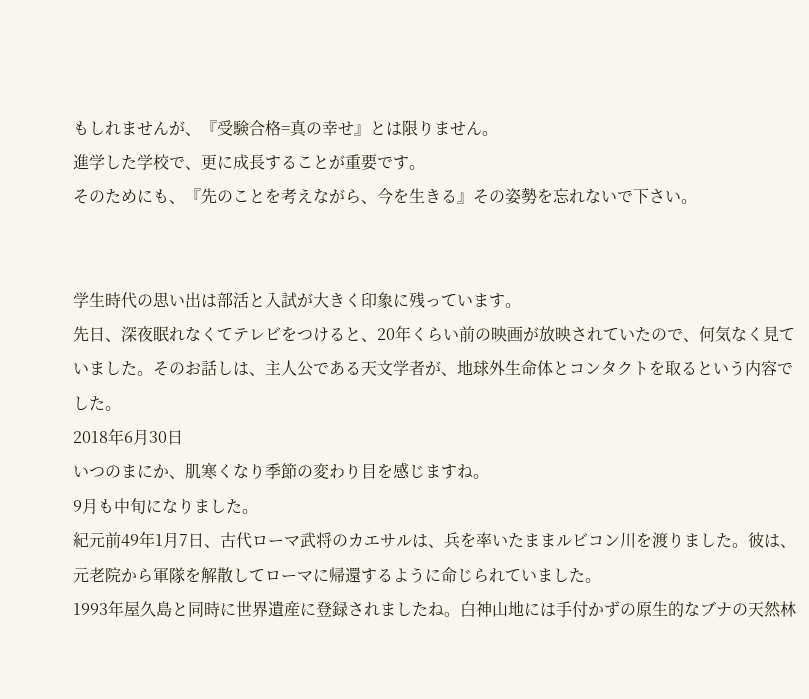もしれませんが、『受験合格=真の幸せ』とは限りません。
進学した学校で、更に成長することが重要です。
そのためにも、『先のことを考えながら、今を生きる』その姿勢を忘れないで下さい。


学生時代の思い出は部活と入試が大きく印象に残っています。
先日、深夜眠れなくてテレビをつけると、20年くらい前の映画が放映されていたので、何気なく見ていました。そのお話しは、主人公である天文学者が、地球外生命体とコンタクトを取るという内容でした。
2018年6月30日
いつのまにか、肌寒くなり季節の変わり目を感じますね。
9月も中旬になりました。
紀元前49年1月7日、古代ローマ武将のカエサルは、兵を率いたままルビコン川を渡りました。彼は、元老院から軍隊を解散してローマに帰還するように命じられていました。
1993年屋久島と同時に世界遺産に登録されましたね。白神山地には手付かずの原生的なブナの天然林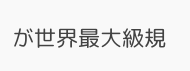が世界最大級規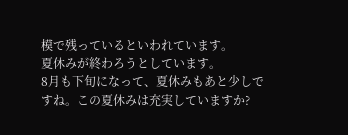模で残っているといわれています。
夏休みが終わろうとしています。
8月も下旬になって、夏休みもあと少しですね。この夏休みは充実していますか?